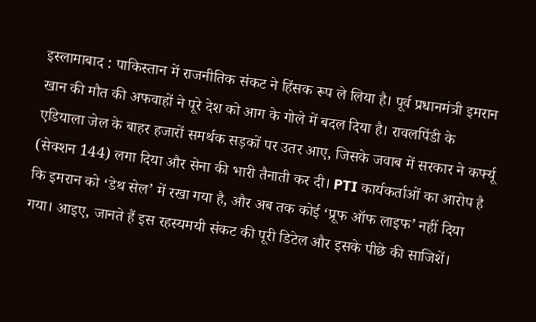इस्लामाबाद : पाकिस्तान में राजनीतिक संकट ने हिंसक रूप ले लिया है। पूर्व प्रधानमंत्री इमरान खान की मौत की अफवाहों ने पूरे देश को आग के गोले में बदल दिया है। रावलपिंडी के एडियाला जेल के बाहर हजारों समर्थक सड़कों पर उतर आए, जिसके जवाब में सरकार ने कर्फ्यू (सेक्शन 144) लगा दिया और सेना की भारी तैनाती कर दी। PTI कार्यकर्ताओं का आरोप है कि इमरान को ‘डेथ सेल’ में रखा गया है, और अब तक कोई ‘प्रूफ ऑफ लाइफ’ नहीं दिया गया। आइए, जानते हैं इस रहस्यमयी संकट की पूरी डिटेल और इसके पीछे की साजिशें।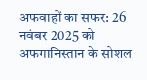अफवाहों का सफर: 26 नवंबर 2025 को अफगानिस्तान के सोशल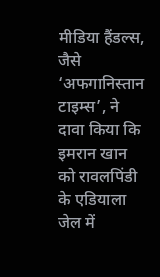मीडिया हैंडल्स, जैसे ‘अफगानिस्तान टाइम्स’, ने दावा किया कि इमरान खान को रावलपिंडी के एडियाला जेल में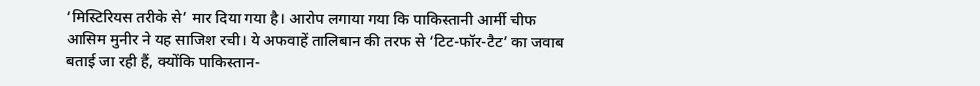‘मिस्टिरियस तरीके से’ मार दिया गया है। आरोप लगाया गया कि पाकिस्तानी आर्मी चीफ आसिम मुनीर ने यह साजिश रची। ये अफवाहें तालिबान की तरफ से ‘टिट-फॉर-टैट’ का जवाब बताई जा रही हैं, क्योंकि पाकिस्तान-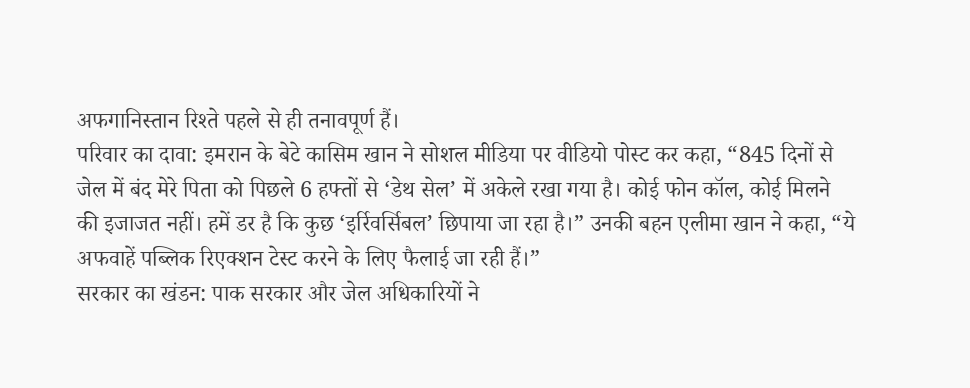अफगानिस्तान रिश्ते पहले से ही तनावपूर्ण हैं।
परिवार का दावा: इमरान के बेटे कासिम खान ने सोशल मीडिया पर वीडियो पोस्ट कर कहा, “845 दिनों से जेल में बंद मेरे पिता को पिछले 6 हफ्तों से ‘डेथ सेल’ में अकेले रखा गया है। कोई फोन कॉल, कोई मिलने की इजाजत नहीं। हमें डर है कि कुछ ‘इर्रिवर्सिबल’ छिपाया जा रहा है।” उनकी बहन एलीमा खान ने कहा, “ये अफवाहें पब्लिक रिएक्शन टेस्ट करने के लिए फैलाई जा रही हैं।”
सरकार का खंडन: पाक सरकार और जेल अधिकारियों ने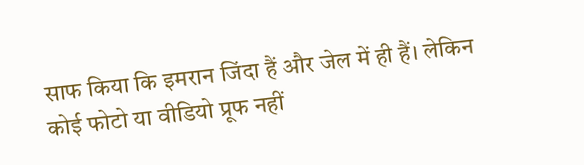साफ किया कि इमरान जिंदा हैं और जेल में ही हैं। लेकिन कोई फोटो या वीडियो प्रूफ नहीं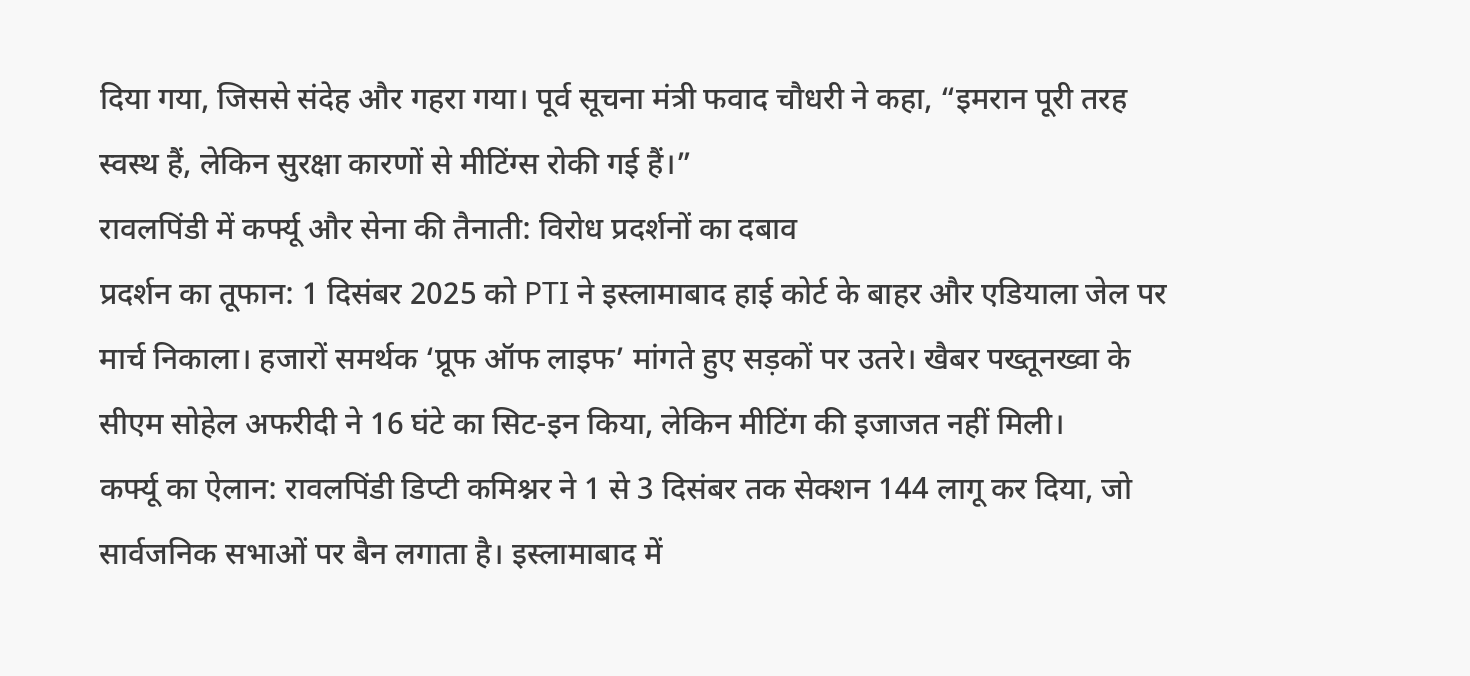दिया गया, जिससे संदेह और गहरा गया। पूर्व सूचना मंत्री फवाद चौधरी ने कहा, “इमरान पूरी तरह स्वस्थ हैं, लेकिन सुरक्षा कारणों से मीटिंग्स रोकी गई हैं।”
रावलपिंडी में कर्फ्यू और सेना की तैनाती: विरोध प्रदर्शनों का दबाव
प्रदर्शन का तूफान: 1 दिसंबर 2025 को PTI ने इस्लामाबाद हाई कोर्ट के बाहर और एडियाला जेल पर मार्च निकाला। हजारों समर्थक ‘प्रूफ ऑफ लाइफ’ मांगते हुए सड़कों पर उतरे। खैबर पख्तूनख्वा के सीएम सोहेल अफरीदी ने 16 घंटे का सिट-इन किया, लेकिन मीटिंग की इजाजत नहीं मिली।
कर्फ्यू का ऐलान: रावलपिंडी डिप्टी कमिश्नर ने 1 से 3 दिसंबर तक सेक्शन 144 लागू कर दिया, जो सार्वजनिक सभाओं पर बैन लगाता है। इस्लामाबाद में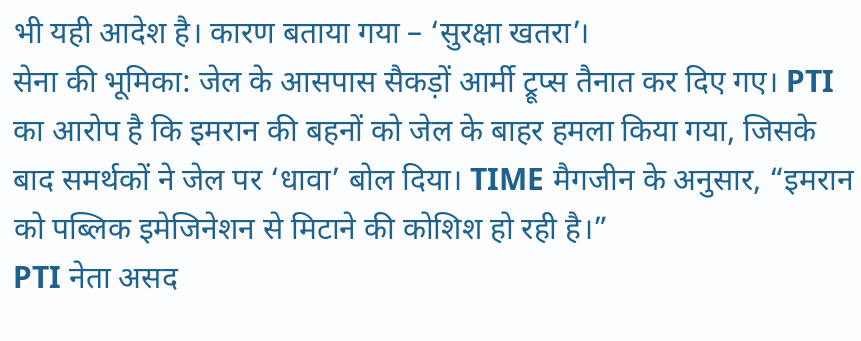भी यही आदेश है। कारण बताया गया – ‘सुरक्षा खतरा’।
सेना की भूमिका: जेल के आसपास सैकड़ों आर्मी ट्रूप्स तैनात कर दिए गए। PTI का आरोप है कि इमरान की बहनों को जेल के बाहर हमला किया गया, जिसके बाद समर्थकों ने जेल पर ‘धावा’ बोल दिया। TIME मैगजीन के अनुसार, “इमरान को पब्लिक इमेजिनेशन से मिटाने की कोशिश हो रही है।”
PTI नेता असद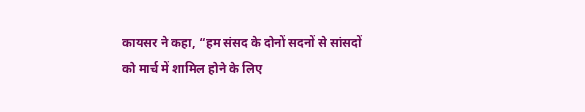कायसर ने कहा, “हम संसद के दोनों सदनों से सांसदों को मार्च में शामिल होने के लिए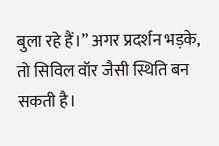बुला रहे हैं।” अगर प्रदर्शन भड़के, तो सिविल वॉर जैसी स्थिति बन सकती है।